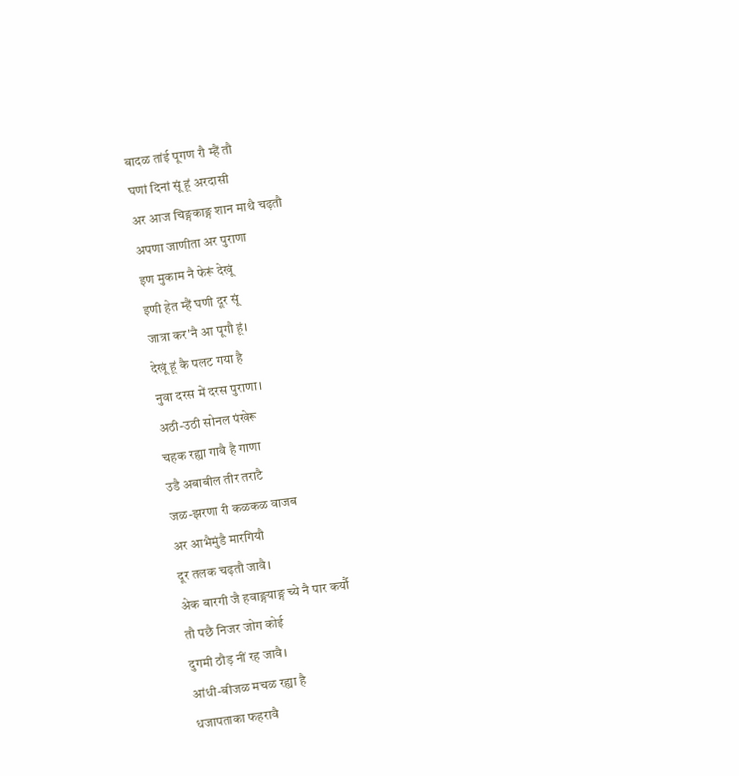बादळ तांई पूगण रौ म्हैं तौ
घणां दिनां सूं हूं अरदासी
अर आज चिङ्गकाङ्ग शान माथै चढ़तौ
अपणा जाणीता अर पुराणा
इण मुकाम नै फेरूं देखूं
इणी हेत म्हैं घणी दूर सूं
जात्रा कर'नै आ पूगौ हूं।
देखूं हूं कै पलट गया है
नुवा दरस में दरस पुराणा।
अठी-उठी सोनल पंखेरू
चहक रह्या गावै है गाणा
उडै अबाबील तीर तराटै
जळ-झरणा री कळकळ वाजब
अर आभैमुंडै मारगियौ
दूर तलक चढ़तौ जावै।
अेक बारगी जै हवाङ्गयाङ्ग च्ये नै पार कर्यौ
तौ पछै निजर जोग कोई
दुगमी ठौड़ नीं रह जावै।
आंधी-बीजळ मचळ रह्या है
धजापताका फहरावै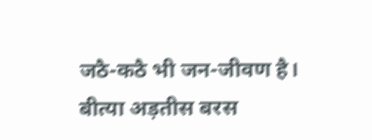जठै-कठै भी जन-जीवण है।
बीत्या अड़तीस बरस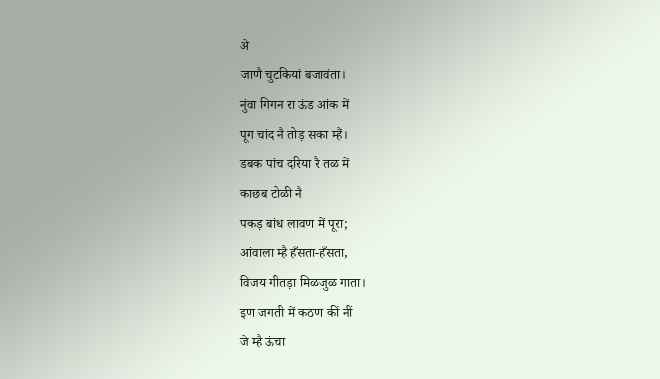अे
जाणै चुटकियां बजावंता।
नुंवा गिगन रा ऊंड आंक में
पूग चांद नै तोड़ सका म्हैं।
डबक पांच दरिया रै तळ में
काछब टोळी नै
पकड़ बांध लावण में पूरा;
आंवाला म्है हँसता-हँसता,
विजय गीतड़ा मिळजुळ गाता।
इण जगती में कठण कीं नीं
जे म्है ऊंचा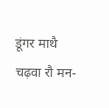डूंगर माथै
चढ़वा रौ मन-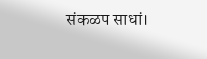संकळप साधां।